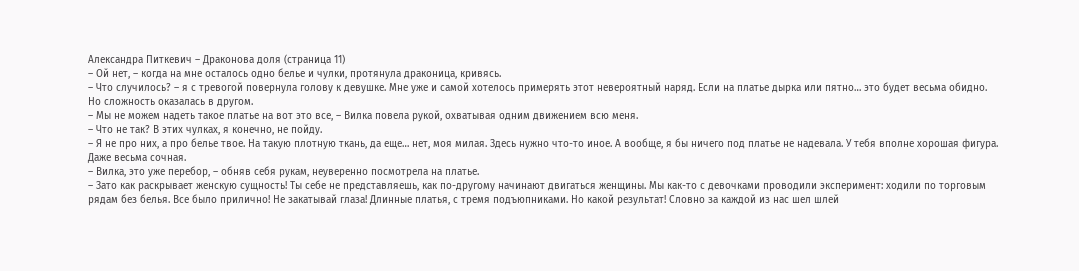Александра Питкевич – Драконова доля (страница 11)
– Ой нет, – когда на мне осталось одно белье и чулки, протянула драконица, кривясь.
– Что случилось? – я с тревогой повернула голову к девушке. Мне уже и самой хотелось примерять этот невероятный наряд. Если на платье дырка или пятно… это будет весьма обидно.
Но сложность оказалась в другом.
– Мы не можем надеть такое платье на вот это все, – Вилка повела рукой, охватывая одним движением всю меня.
– Что не так? В этих чулках, я конечно, не пойду.
– Я не про них, а про белье твое. На такую плотную ткань, да еще… нет, моя милая. Здесь нужно что-то иное. А вообще, я бы ничего под платье не надевала. У тебя вполне хорошая фигура. Даже весьма сочная.
– Вилка, это уже перебор, – обняв себя рукам, неуверенно посмотрела на платье.
– Зато как раскрывает женскую сущность! Ты себе не представляешь, как по-другому начинают двигаться женщины. Мы как-то с девочками проводили эксперимент: ходили по торговым рядам без белья. Все было прилично! Не закатывай глаза! Длинные платья, с тремя подъюпниками. Но какой результат! Словно за каждой из нас шел шлей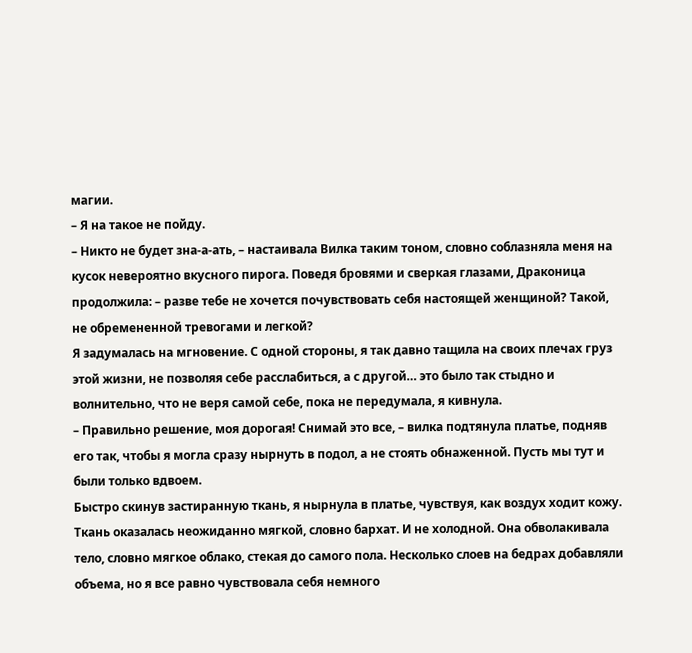магии.
– Я на такое не пойду.
– Никто не будет зна-а-ать, – настаивала Вилка таким тоном, словно соблазняла меня на кусок невероятно вкусного пирога. Поведя бровями и сверкая глазами, Драконица продолжила: – разве тебе не хочется почувствовать себя настоящей женщиной? Такой, не обремененной тревогами и легкой?
Я задумалась на мгновение. С одной стороны, я так давно тащила на своих плечах груз этой жизни, не позволяя себе расслабиться, а с другой… это было так стыдно и волнительно, что не веря самой себе, пока не передумала, я кивнула.
– Правильно решение, моя дорогая! Снимай это все, – вилка подтянула платье, подняв его так, чтобы я могла сразу нырнуть в подол, а не стоять обнаженной. Пусть мы тут и были только вдвоем.
Быстро скинув застиранную ткань, я нырнула в платье, чувствуя, как воздух ходит кожу. Ткань оказалась неожиданно мягкой, словно бархат. И не холодной. Она обволакивала тело, словно мягкое облако, стекая до самого пола. Несколько слоев на бедрах добавляли объема, но я все равно чувствовала себя немного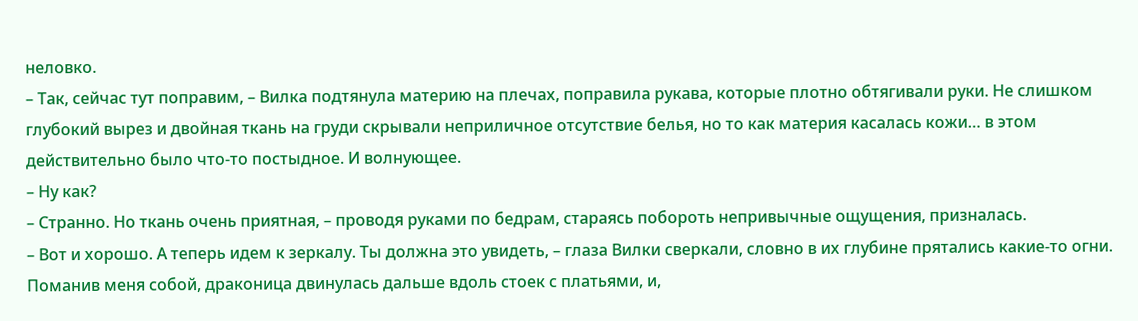неловко.
– Так, сейчас тут поправим, – Вилка подтянула материю на плечах, поправила рукава, которые плотно обтягивали руки. Не слишком глубокий вырез и двойная ткань на груди скрывали неприличное отсутствие белья, но то как материя касалась кожи… в этом действительно было что-то постыдное. И волнующее.
– Ну как?
– Странно. Но ткань очень приятная, – проводя руками по бедрам, стараясь побороть непривычные ощущения, призналась.
– Вот и хорошо. А теперь идем к зеркалу. Ты должна это увидеть, – глаза Вилки сверкали, словно в их глубине прятались какие-то огни.
Поманив меня собой, драконица двинулась дальше вдоль стоек с платьями, и,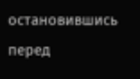остановившись перед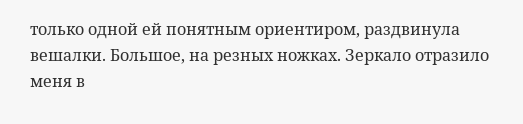только одной ей понятным ориентиром, раздвинула вешалки. Большое, на резных ножках. Зеркало отразило меня в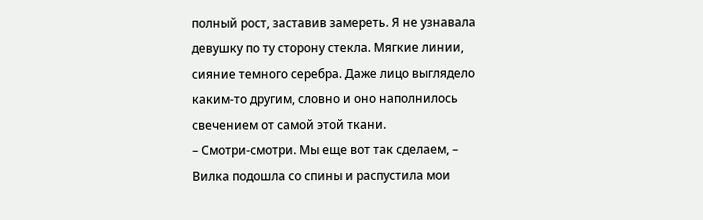полный рост, заставив замереть. Я не узнавала девушку по ту сторону стекла. Мягкие линии, сияние темного серебра. Даже лицо выглядело каким-то другим, словно и оно наполнилось свечением от самой этой ткани.
– Смотри-смотри. Мы еще вот так сделаем, – Вилка подошла со спины и распустила мои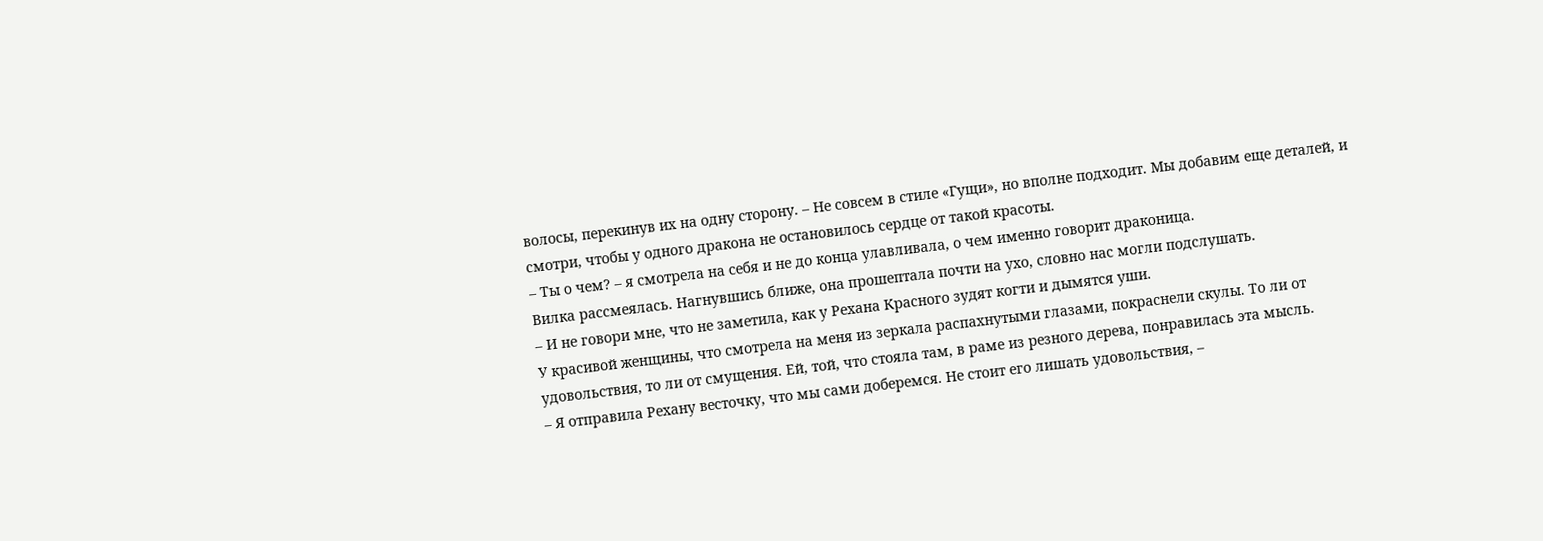волосы, перекинув их на одну сторону. – Не совсем в стиле «Гущи», но вполне подходит. Мы добавим еще деталей, и смотри, чтобы у одного дракона не остановилось сердце от такой красоты.
– Ты о чем? – я смотрела на себя и не до конца улавливала, о чем именно говорит драконица.
Вилка рассмеялась. Нагнувшись ближе, она прошептала почти на ухо, словно нас могли подслушать.
– И не говори мне, что не заметила, как у Рехана Красного зудят когти и дымятся уши.
У красивой женщины, что смотрела на меня из зеркала распахнутыми глазами, покраснели скулы. То ли от удовольствия, то ли от смущения. Ей, той, что стояла там, в раме из резного дерева, понравилась эта мысль.
– Я отправила Рехану весточку, что мы сами доберемся. Не стоит его лишать удовольствия, –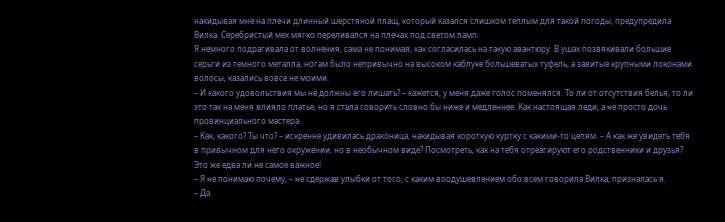накидывая мне на плечи длинный шерстяной плащ, который казался слишком теплым для такой погоды, предупредила Вилка. Серебристый мех мягко переливался на плечах под светом ламп.
Я немного подрагивала от волнения, сама не понимая, как согласилась на такую авантюру. В ушах позвякивали большие серьги из темного металла, ногам было непривычно на высоком каблуке большеватых туфель, а завитые крупными локонами волосы, казались вовсе не моими.
– И какого удовольствия мы не должны его лишать? – кажется, у меня даже голос поменялся. То ли от отсутствия белья, то ли это так на меня влияло платье, но я стала говорить словно бы ниже и медленнее. Как настоящая леди, а не просто дочь провинциального мастера.
– Как, какого? Ты что? – искренне удивилась драконица, накидывая короткую куртку с какими-то цепям. – А как же увидеть тебя в привычном для него окружении, но в необычном виде? Посмотреть, как на тебя отреагируют его родственники и друзья? Это же едва ли не самое важное!
– Я не понимаю почему, – не сдержав улыбки от того, с каким воодушевлением обо всем говорила Вилка, призналась я.
– Да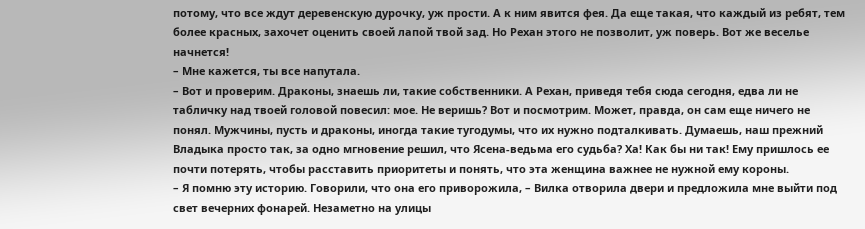потому, что все ждут деревенскую дурочку, уж прости. А к ним явится фея. Да еще такая, что каждый из ребят, тем более красных, захочет оценить своей лапой твой зад. Но Рехан этого не позволит, уж поверь. Вот же веселье начнется!
– Мне кажется, ты все напутала.
– Вот и проверим. Драконы, знаешь ли, такие собственники. А Рехан, приведя тебя сюда сегодня, едва ли не табличку над твоей головой повесил: мое. Не веришь? Вот и посмотрим. Может, правда, он сам еще ничего не понял. Мужчины, пусть и драконы, иногда такие тугодумы, что их нужно подталкивать. Думаешь, наш прежний Владыка просто так, за одно мгновение решил, что Ясена-ведьма его судьба? Ха! Как бы ни так! Ему пришлось ее почти потерять, чтобы расставить приоритеты и понять, что эта женщина важнее не нужной ему короны.
– Я помню эту историю. Говорили, что она его приворожила, – Вилка отворила двери и предложила мне выйти под свет вечерних фонарей. Незаметно на улицы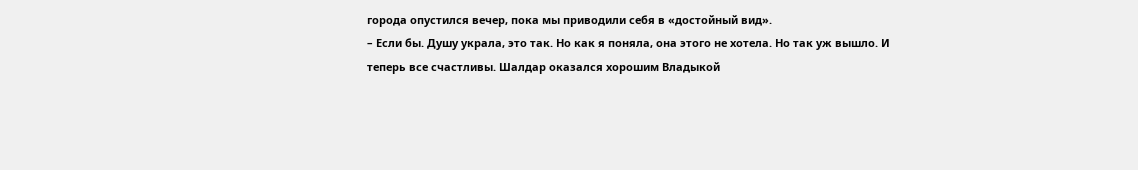города опустился вечер, пока мы приводили себя в «достойный вид».
– Если бы. Душу украла, это так. Но как я поняла, она этого не хотела. Но так уж вышло. И теперь все счастливы. Шалдар оказался хорошим Владыкой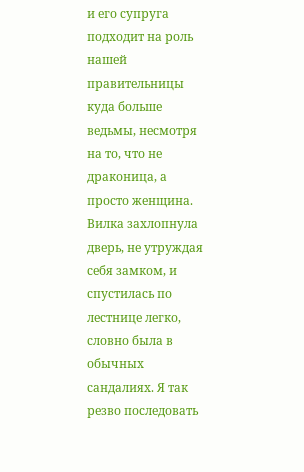и его супруга подходит на роль нашей правительницы куда больше ведьмы, несмотря на то, что не драконица, а просто женщина.
Вилка захлопнула дверь, не утруждая себя замком, и спустилась по лестнице легко, словно была в обычных сандалиях. Я так резво последовать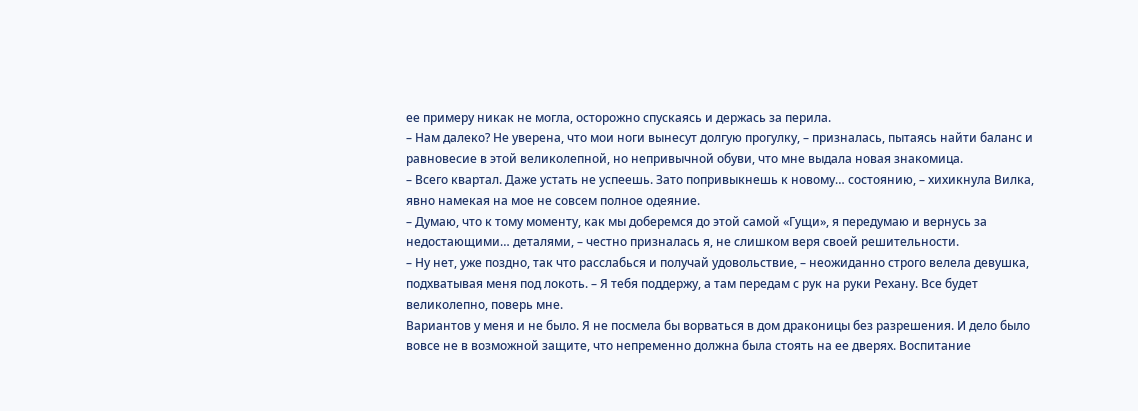ее примеру никак не могла, осторожно спускаясь и держась за перила.
– Нам далеко? Не уверена, что мои ноги вынесут долгую прогулку, – призналась, пытаясь найти баланс и равновесие в этой великолепной, но непривычной обуви, что мне выдала новая знакомица.
– Всего квартал. Даже устать не успеешь. Зато попривыкнешь к новому… состоянию, – хихикнула Вилка, явно намекая на мое не совсем полное одеяние.
– Думаю, что к тому моменту, как мы доберемся до этой самой «Гущи», я передумаю и вернусь за недостающими… деталями, – честно призналась я, не слишком веря своей решительности.
– Ну нет, уже поздно, так что расслабься и получай удовольствие, – неожиданно строго велела девушка, подхватывая меня под локоть. – Я тебя поддержу, а там передам с рук на руки Рехану. Все будет великолепно, поверь мне.
Вариантов у меня и не было. Я не посмела бы ворваться в дом драконицы без разрешения. И дело было вовсе не в возможной защите, что непременно должна была стоять на ее дверях. Воспитание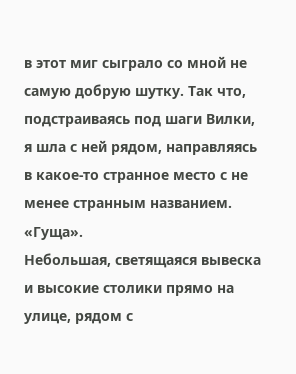в этот миг сыграло со мной не самую добрую шутку. Так что, подстраиваясь под шаги Вилки, я шла с ней рядом, направляясь в какое-то странное место с не менее странным названием. «Гуща».
Небольшая, светящаяся вывеска и высокие столики прямо на улице, рядом с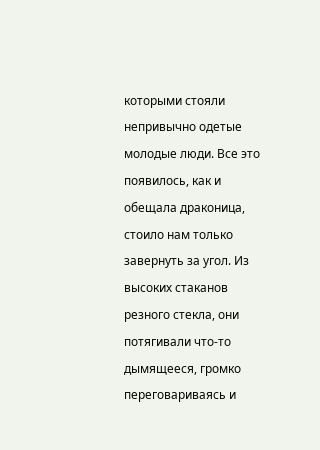которыми стояли непривычно одетые молодые люди. Все это появилось, как и обещала драконица, стоило нам только завернуть за угол. Из высоких стаканов резного стекла, они потягивали что-то дымящееся, громко переговариваясь и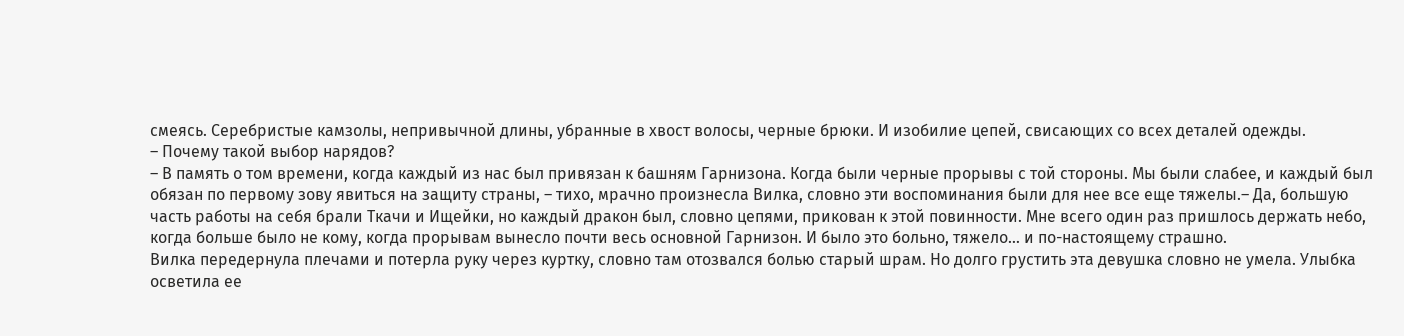смеясь. Серебристые камзолы, непривычной длины, убранные в хвост волосы, черные брюки. И изобилие цепей, свисающих со всех деталей одежды.
– Почему такой выбор нарядов?
– В память о том времени, когда каждый из нас был привязан к башням Гарнизона. Когда были черные прорывы с той стороны. Мы были слабее, и каждый был обязан по первому зову явиться на защиту страны, – тихо, мрачно произнесла Вилка, словно эти воспоминания были для нее все еще тяжелы.– Да, большую часть работы на себя брали Ткачи и Ищейки, но каждый дракон был, словно цепями, прикован к этой повинности. Мне всего один раз пришлось держать небо, когда больше было не кому, когда прорывам вынесло почти весь основной Гарнизон. И было это больно, тяжело… и по-настоящему страшно.
Вилка передернула плечами и потерла руку через куртку, словно там отозвался болью старый шрам. Но долго грустить эта девушка словно не умела. Улыбка осветила ее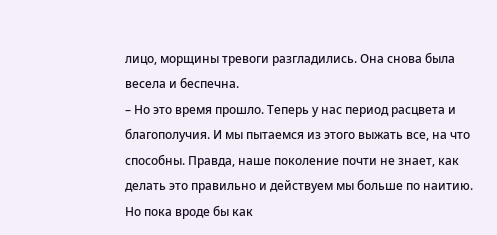лицо, морщины тревоги разгладились. Она снова была весела и беспечна.
– Но это время прошло. Теперь у нас период расцвета и благополучия. И мы пытаемся из этого выжать все, на что способны. Правда, наше поколение почти не знает, как делать это правильно и действуем мы больше по наитию. Но пока вроде бы как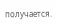получается.